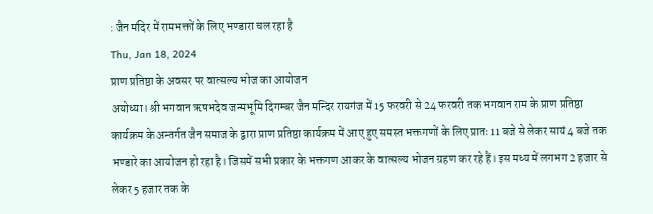: जैन मंदिर में रामभक्तों के लिए भण्डारा चल रहा है
Thu, Jan 18, 2024
प्राण प्रतिष्ठा के अवसर पर वात्सल्य भोज का आयोजन
अयोध्या। श्री भगवान ऋषभदेव जन्मभूमि दिगम्बर जैन मन्दिर रायगंज में 15 फरवरी से 24 फरवरी तक भगवान राम के प्राण प्रतिष्ठा कार्यक्रम के अन्तर्गत जैन समाज के द्वारा प्राण प्रतिष्ठा कार्यक्रम में आए हुए समस्त भक्तगणों के लिए प्रातः 11 बजे से लेकर सायं 4 बजे तक भण्डारे का आयोजन हो रहा है। जिसमें सभी प्रकार के भक्तगण आकर के वात्सल्य भोजन ग्रहण कर रहे हैं। इस मध्य में लगभग 2 हजार से लेकर 5 हजार तक के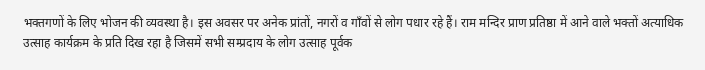भक्तगणों के लिए भोजन की व्यवस्था है। इस अवसर पर अनेक प्रांतों, नगरों व गाँवों से लोग पधार रहे हैं। राम मन्दिर प्राण प्रतिष्ठा में आने वाले भक्तों अत्याधिक उत्साह कार्यक्रम के प्रति दिख रहा है जिसमें सभी सम्प्रदाय के लोग उत्साह पूर्वक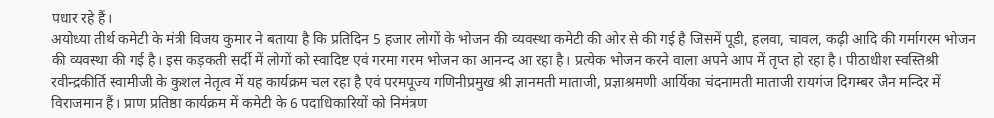पधार रहे हैं।
अयोध्या तीर्थ कमेटी के मंत्री विजय कुमार ने बताया है कि प्रतिदिन 5 हजार लोगों के भोजन की व्यवस्था कमेटी की ओर से की गई है जिसमें पूडी, हलवा, चावल, कढ़ी आदि की गर्मागरम भोजन की व्यवस्था की गई है। इस कड़कती सर्दी में लोगों को स्वादिष्ट एवं गरमा गरम भोजन का आनन्द आ रहा है। प्रत्येक भोजन करने वाला अपने आप में तृप्त हो रहा है। पीठाधीश स्वस्तिश्री रवीन्द्रकीर्ति स्वामीजी के कुशल नेतृत्व में यह कार्यक्रम चल रहा है एवं परमपूज्य गणिनीप्रमुख श्री ज्ञानमती माताजी, प्रज्ञाश्रमणी आर्यिका चंदनामती माताजी रायगंज दिगम्बर जैन मन्दिर में विराजमान हैं। प्राण प्रतिष्ठा कार्यक्रम में कमेटी के 6 पदाधिकारियों को निमंत्रण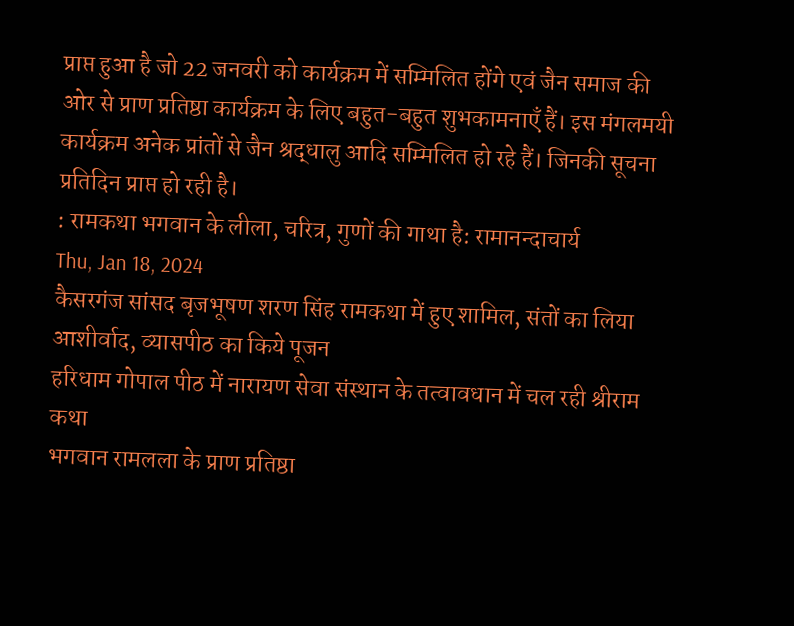प्राप्त हुआ है जो 22 जनवरी को कार्यक्रम में सम्मिलित होंगे एवं जैन समाज की ओर से प्राण प्रतिष्ठा कार्यक्रम के लिए बहुत-बहुत शुभकामनाएँ हैं। इस मंगलमयी कार्यक्रम अनेक प्रांतों से जैन श्रद्धालु आदि सम्मिलित हो रहे हैं। जिनकी सूचना प्रतिदिन प्राप्त हो रही है।
: रामकथा भगवान के लीला, चरित्र, गुणों की गाथा है: रामानन्दाचार्य
Thu, Jan 18, 2024
कैसरगंज सांसद बृजभूषण शरण सिंह रामकथा में हुए शामिल, संतों का लिया आशीर्वाद, व्यासपीठ का किये पूजन
हरिधाम गोपाल पीठ में नारायण सेवा संस्थान के तत्वावधान में चल रही श्रीराम कथा
भगवान रामलला के प्राण प्रतिष्ठा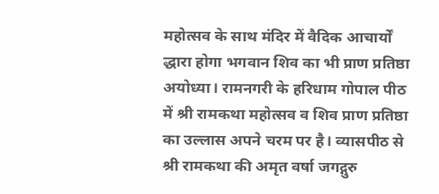महोत्सव के साथ मंदिर में वैदिक आचार्यों द्धारा होगा भगवान शिव का भी प्राण प्रतिष्ठा
अयोध्या। रामनगरी के हरिधाम गोपाल पीठ में श्री रामकथा महोत्सव व शिव प्राण प्रतिष्ठा का उल्लास अपने चरम पर है। व्यासपीठ से श्री रामकथा की अमृत वर्षा जगद्गुरु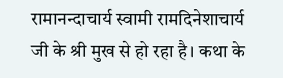रामानन्दाचार्य स्वामी रामदिनेशाचार्य जी के श्री मुख से हो रहा है। कथा के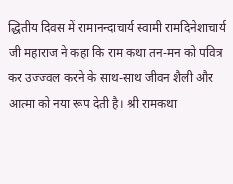द्धितीय दिवस में रामानन्दाचार्य स्वामी रामदिनेशाचार्य जी महाराज ने कहा कि राम कथा तन-मन को पवित्र कर उज्ज्वल करने के साथ-साथ जीवन शैली और आत्मा को नया रूप देती है। श्री रामकथा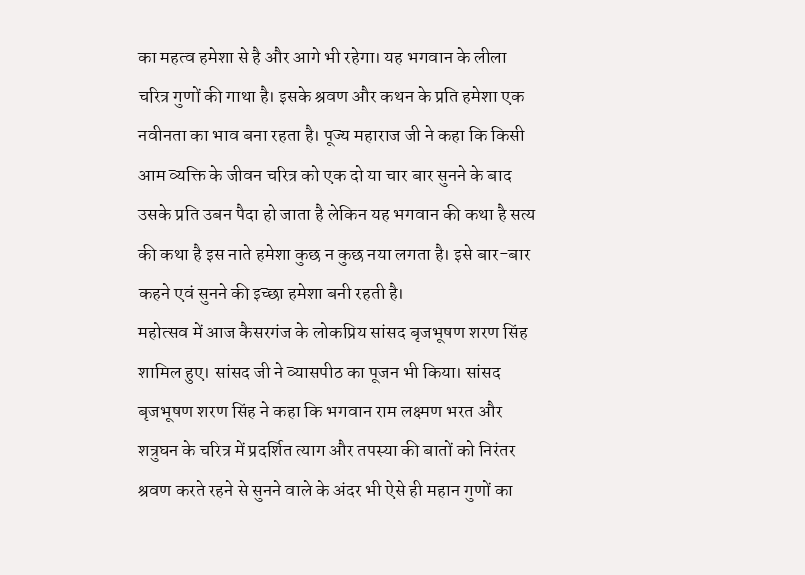का महत्व हमेशा से है और आगे भी रहेगा। यह भगवान के लीला चरित्र गुणों की गाथा है। इसके श्रवण और कथन के प्रति हमेशा एक नवीनता का भाव बना रहता है। पूज्य महाराज जी ने कहा कि किसी आम व्यक्ति के जीवन चरित्र को एक दो या चार बार सुनने के बाद उसके प्रति उबन पैदा हो जाता है लेकिन यह भगवान की कथा है सत्य की कथा है इस नाते हमेशा कुछ न कुछ नया लगता है। इसे बार-बार कहने एवं सुनने की इच्छा हमेशा बनी रहती है।
महोत्सव में आज कैसरगंज के लोकप्रिय सांसद बृजभूषण शरण सिंह शामिल हुए। सांसद जी ने व्यासपीठ का पूजन भी किया। सांसद बृजभूषण शरण सिंह ने कहा कि भगवान राम लक्ष्मण भरत और शत्रुघन के चरित्र में प्रदर्शित त्याग और तपस्या की बातों को निरंतर श्रवण करते रहने से सुनने वाले के अंदर भी ऐसे ही महान गुणों का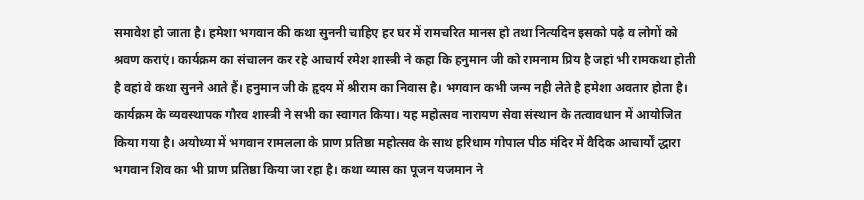समावेश हो जाता है। हमेशा भगवान की कथा सुननी चाहिए हर घर में रामचरित मानस हो तथा नित्यदिन इसको पढ़े व लोगों को श्रवण कराएं। कार्यक्रम का संचालन कर रहे आचार्य रमेश शास्त्री ने कहा कि हनुमान जी को रामनाम प्रिय है जहां भी रामकथा होती है वहां वे कथा सुनने आते हैं। हनुमान जी के हृदय में श्रीराम का निवास है। भगवान कभी जन्म नही लेते है हमेशा अवतार होता है। कार्यक्रम के व्यवस्थापक गौरव शास्त्री ने सभी का स्वागत किया। यह महोत्सव नारायण सेवा संस्थान के तत्वावधान में आयोजित किया गया है। अयोध्या में भगवान रामलला के प्राण प्रतिष्ठा महोत्सव के साथ हरिधाम गोपाल पीठ मंदिर में वैदिक आचार्यों द्धारा भगवान शिव का भी प्राण प्रतिष्ठा किया जा रहा है। कथा व्यास का पूजन यजमान ने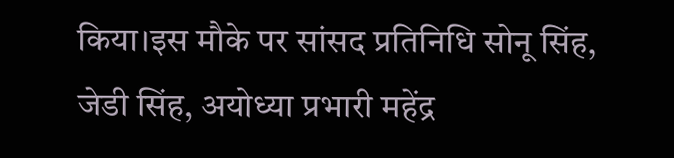किया।इस मौके पर सांसद प्रतिनिधि सोनू सिंह, जेडी सिंह, अयोध्या प्रभारी महेंद्र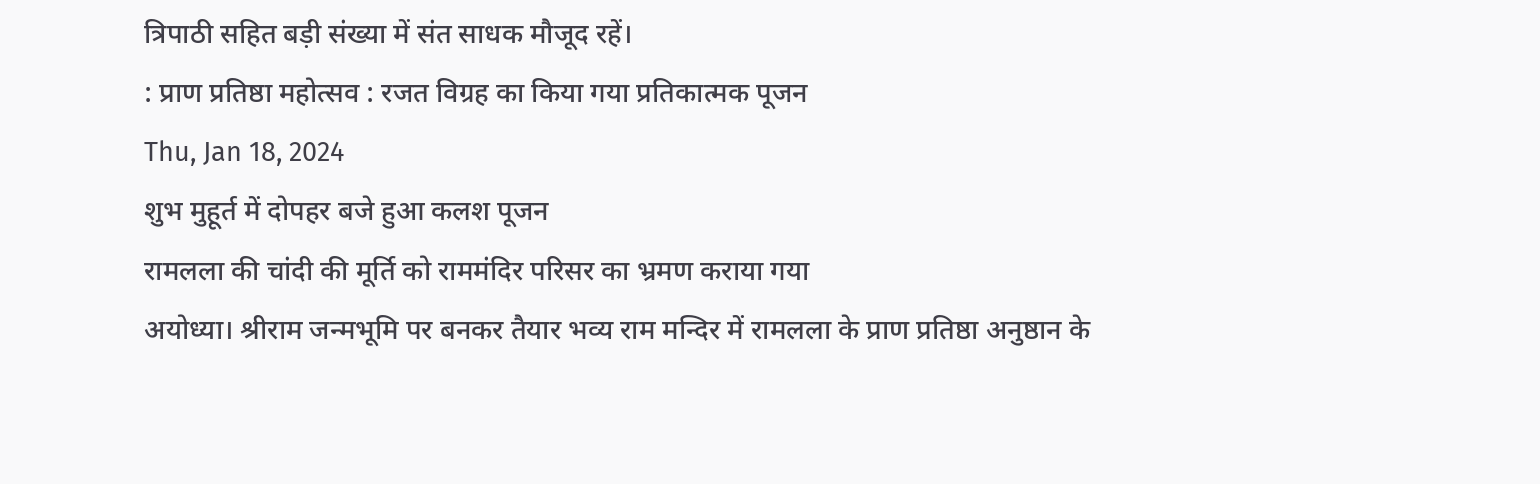त्रिपाठी सहित बड़ी संख्या में संत साधक मौजूद रहें।
: प्राण प्रतिष्ठा महोत्सव : रजत विग्रह का किया गया प्रतिकात्मक पूजन
Thu, Jan 18, 2024
शुभ मुहूर्त में दोपहर बजे हुआ कलश पूजन
रामलला की चांदी की मूर्ति को राममंदिर परिसर का भ्रमण कराया गया
अयोध्या। श्रीराम जन्मभूमि पर बनकर तैयार भव्य राम मन्दिर में रामलला के प्राण प्रतिष्ठा अनुष्ठान के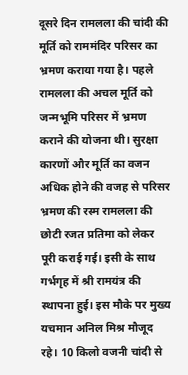दूसरे दिन रामलला की चांदी की मूर्ति को राममंदिर परिसर का भ्रमण कराया गया है। पहले रामलला की अचल मूर्ति को जन्मभूमि परिसर में भ्रमण कराने की योजना थी। सुरक्षा कारणों और मूर्ति का वजन अधिक होने की वजह से परिसर भ्रमण की रस्म रामलला की छोटी रजत प्रतिमा को लेकर पूरी कराई गई। इसी के साथ गर्भगृह में श्री रामयंत्र की स्थापना हुई। इस मौके पर मुख्य यचमान अनिल मिश्र मौजूद रहे। 10 किलो वजनी चांदी से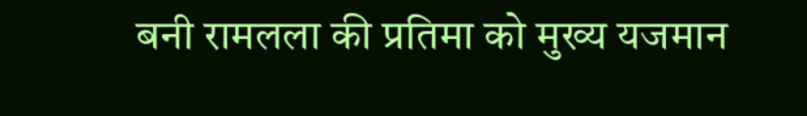बनी रामलला की प्रतिमा को मुख्य यजमान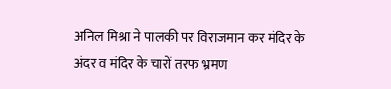अनिल मिश्रा ने पालकी पर विराजमान कर मंदिर के अंदर व मंदिर के चारों तरफ भ्रमण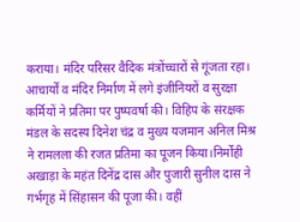कराया। मंदिर परिसर वैदिक मंत्रोंच्चारों से गूंजता रहा। आचार्यों व मंदिर निर्माण में लगे इंजीनियरों व सुरक्षा कर्मियों ने प्रतिमा पर पुष्पवर्षा की। विहिप के संरक्षक मंडल के सदस्य दिनेश चंद्र व मुख्य यजमान अनिल मिश्र ने रामलला की रजत प्रतिमा का पूजन किया।निर्मोही अखाड़ा के महंत दिनेंद्र दास और पुजारी सुनील दास ने गर्भगृह में सिंहासन की पूजा की। वहीं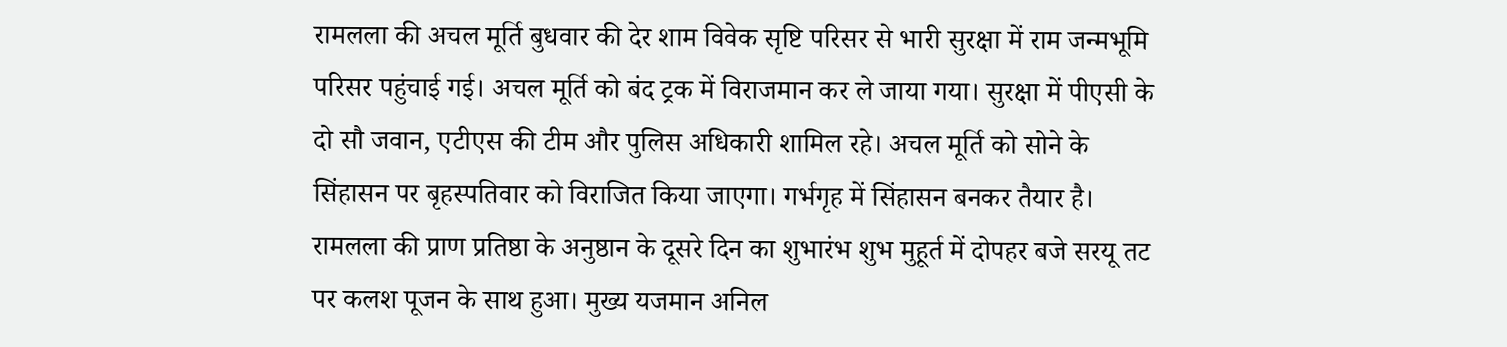रामलला की अचल मूर्ति बुधवार की देर शाम विवेक सृष्टि परिसर से भारी सुरक्षा में राम जन्मभूमि परिसर पहुंचाई गई। अचल मूर्ति को बंद ट्रक में विराजमान कर ले जाया गया। सुरक्षा में पीएसी के दो सौ जवान, एटीएस की टीम और पुलिस अधिकारी शामिल रहे। अचल मूर्ति को सोने के सिंहासन पर बृहस्पतिवार को विराजित किया जाएगा। गर्भगृह में सिंहासन बनकर तैयार है। रामलला की प्राण प्रतिष्ठा के अनुष्ठान के दूसरे दिन का शुभारंभ शुभ मुहूर्त में दोपहर बजे सरयू तट पर कलश पूजन के साथ हुआ। मुख्य यजमान अनिल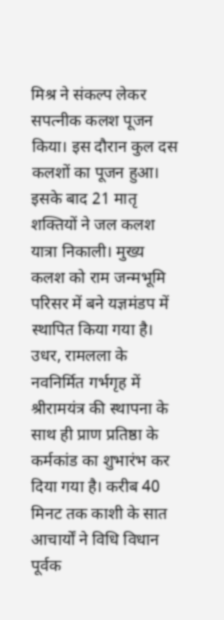मिश्र ने संकल्प लेकर सपत्नीक कलश पूजन किया। इस दौरान कुल दस कलशों का पूजन हुआ। इसके बाद 21 मातृ शक्तियों ने जल कलश यात्रा निकाली। मुख्य कलश को राम जन्मभूमि परिसर में बने यज्ञमंडप में स्थापित किया गया है। उधर, रामलला के नवनिर्मित गर्भगृह में श्रीरामयंत्र की स्थापना के साथ ही प्राण प्रतिष्ठा के कर्मकांड का शुभारंभ कर दिया गया है। करीब 40 मिनट तक काशी के सात आचार्यों ने विधि विधान पूर्वक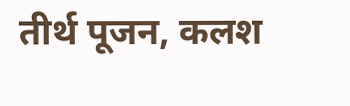तीर्थ पूजन, कलश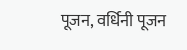पूजन, वर्धिनी पूजन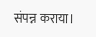संपन्न कराया।